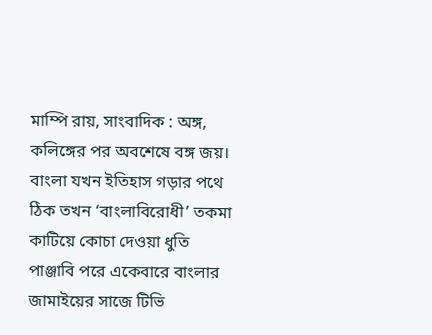মাম্পি রায়, সাংবাদিক : অঙ্গ, কলিঙ্গের পর অবশেষে বঙ্গ জয়। বাংলা যখন ইতিহাস গড়ার পথে ঠিক তখন ‘বাংলাবিরোধী’ তকমা কাটিয়ে কোচা দেওয়া ধুতি পাঞ্জাবি পরে একেবারে বাংলার জামাইয়ের সাজে টিভি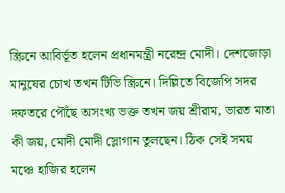স্ক্রিনে আবির্ভূত হলেন প্রধানমন্ত্রী নরেন্দ্র মোদী। দেশজোড়া মানুষের চোখ তখন টিভি স্ক্রিনে। দিল্লিতে বিজেপি সদর দফতরে পৌঁছে অসংখ্য ভক্ত তখন জয় শ্রীরাম, ভারত মাতা কী জয়, মোদী মোদী স্লোগান তুলছেন। ঠিক সেই সময় মঞ্চে হাজির হলেন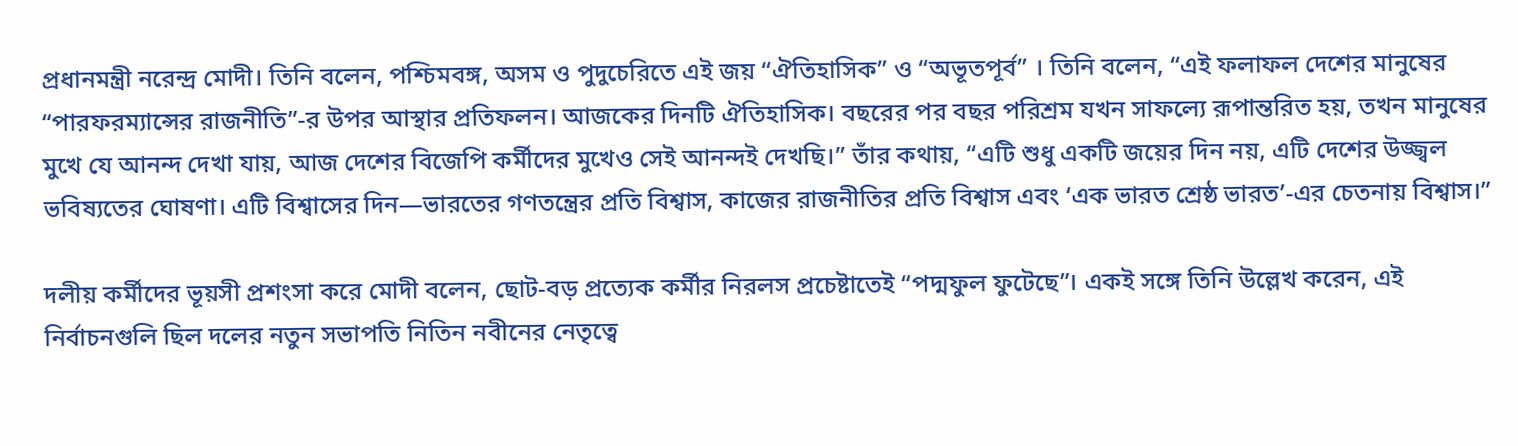প্রধানমন্ত্রী নরেন্দ্র মোদী। তিনি বলেন, পশ্চিমবঙ্গ, অসম ও পুদুচেরিতে এই জয় “ঐতিহাসিক” ও “অভূতপূর্ব” । তিনি বলেন, “এই ফলাফল দেশের মানুষের “পারফরম্যান্সের রাজনীতি”-র উপর আস্থার প্রতিফলন। আজকের দিনটি ঐতিহাসিক। বছরের পর বছর পরিশ্রম যখন সাফল্যে রূপান্তরিত হয়, তখন মানুষের মুখে যে আনন্দ দেখা যায়, আজ দেশের বিজেপি কর্মীদের মুখেও সেই আনন্দই দেখছি।” তাঁর কথায়, “এটি শুধু একটি জয়ের দিন নয়, এটি দেশের উজ্জ্বল ভবিষ্যতের ঘোষণা। এটি বিশ্বাসের দিন—ভারতের গণতন্ত্রের প্রতি বিশ্বাস, কাজের রাজনীতির প্রতি বিশ্বাস এবং ‘এক ভারত শ্রেষ্ঠ ভারত’-এর চেতনায় বিশ্বাস।”

দলীয় কর্মীদের ভূয়সী প্রশংসা করে মোদী বলেন, ছোট-বড় প্রত্যেক কর্মীর নিরলস প্রচেষ্টাতেই “পদ্মফুল ফুটেছে”। একই সঙ্গে তিনি উল্লেখ করেন, এই নির্বাচনগুলি ছিল দলের নতুন সভাপতি নিতিন নবীনের নেতৃত্বে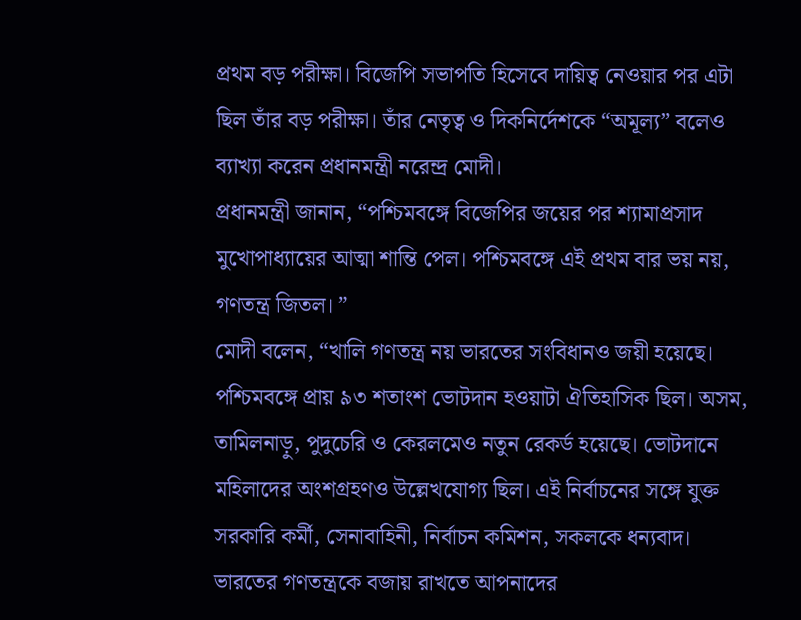প্রথম বড় পরীক্ষা। বিজেপি সভাপতি হিসেবে দায়িত্ব নেওয়ার পর এটা ছিল তাঁর বড় পরীক্ষা। তাঁর নেতৃত্ব ও দিকনির্দেশকে “অমূল্য” বলেও ব্যাখ্যা করেন প্রধানমন্ত্রী নরেন্দ্র মোদী।
প্রধানমন্ত্রী জানান, “পশ্চিমবঙ্গে বিজেপির জয়ের পর শ্যামাপ্রসাদ মুখোপাধ্যায়ের আত্মা শান্তি পেল। পশ্চিমবঙ্গে এই প্রথম বার ভয় নয়, গণতন্ত্র জিতল। ”
মোদী বলেন, “খালি গণতন্ত্র নয় ভারতের সংবিধানও জয়ী হয়েছে। পশ্চিমবঙ্গে প্রায় ৯৩ শতাংশ ভোটদান হওয়াটা ঐতিহাসিক ছিল। অসম, তামিলনাড়ু, পুদুচেরি ও কেরলমেও নতুন রেকর্ড হয়েছে। ভোটদানে মহিলাদের অংশগ্রহণও উল্লেখযোগ্য ছিল। এই নির্বাচনের সঙ্গে যুক্ত সরকারি কর্মী, সেনাবাহিনী, নির্বাচন কমিশন, সকলকে ধন্যবাদ। ভারতের গণতন্ত্রকে বজায় রাখতে আপনাদের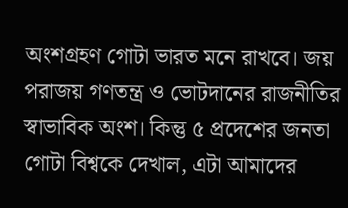অংশগ্রহণ গোটা ভারত মনে রাখবে। জয় পরাজয় গণতন্ত্র ও ভোটদানের রাজনীতির স্বাভাবিক অংশ। কিন্তু ৫ প্রদেশের জনতা গোটা বিশ্বকে দেখাল, এটা আমাদের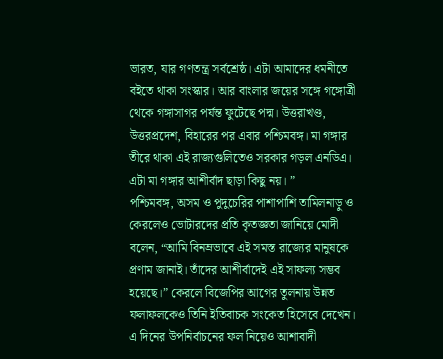ভারত, যার গণতন্ত্র সর্বশ্রেষ্ঠ। এটা আমাদের ধমনীতে বইতে থাকা সংস্কার। আর বাংলার জয়ের সঙ্গে গঙ্গোত্রী থেকে গঙ্গাসাগর পর্যন্ত ফুটেছে পদ্ম। উত্তরাখণ্ড, উত্তরপ্রদেশ, বিহারের পর এবার পশ্চিমবঙ্গ। মা গঙ্গার তীরে থাকা এই রাজ্যগুলিতেও সরকার গড়ল এনডিএ। এটা মা গঙ্গার আশীর্বাদ ছাড়া কিছু নয়। ”
পশ্চিমবঙ্গ, অসম ও পুদুচেরির পাশাপাশি তামিলনাড়ু ও কেরলেও ভোটারদের প্রতি কৃতজ্ঞতা জানিয়ে মোদী বলেন, “আমি বিনম্রভাবে এই সমস্ত রাজ্যের মানুষকে প্রণাম জানাই। তাঁদের আশীর্বাদেই এই সাফল্য সম্ভব হয়েছে।” কেরলে বিজেপির আগের তুলনায় উন্নত ফলাফলকেও তিনি ইতিবাচক সংকেত হিসেবে দেখেন।
এ দিনের উপনির্বাচনের ফল নিয়েও আশাবাদী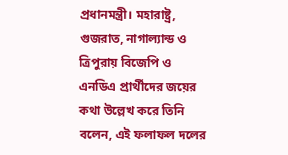প্রধানমন্ত্রী। মহারাষ্ট্র, গুজরাত, নাগাল্যান্ড ও ত্রিপুরায় বিজেপি ও এনডিএ প্রার্থীদের জয়ের কথা উল্লেখ করে তিনি বলেন, এই ফলাফল দলের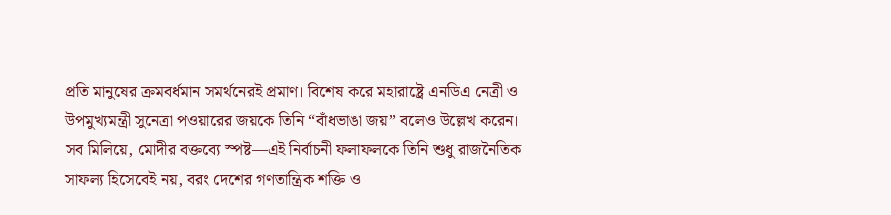প্রতি মানুষের ক্রমবর্ধমান সমর্থনেরই প্রমাণ। বিশেষ করে মহারাষ্ট্রে এনডিএ নেত্রী ও উপমুখ্যমন্ত্রী সুনেত্রা পওয়ারের জয়কে তিনি “বাঁধভাঙা জয়” বলেও উল্লেখ করেন।
সব মিলিয়ে, মোদীর বক্তব্যে স্পষ্ট—এই নির্বাচনী ফলাফলকে তিনি শুধু রাজনৈতিক সাফল্য হিসেবেই নয়, বরং দেশের গণতান্ত্রিক শক্তি ও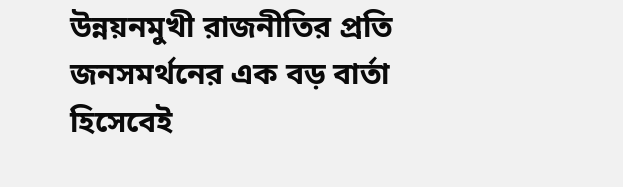উন্নয়নমুখী রাজনীতির প্রতি জনসমর্থনের এক বড় বার্তা হিসেবেই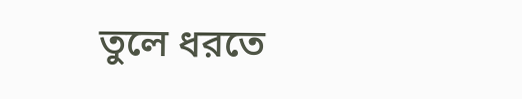তুলে ধরতে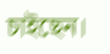চাইছেন।